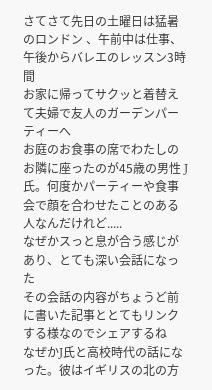さてさて先日の土曜日は猛暑のロンドン 、午前中は仕事、午後からバレエのレッスン3時間
お家に帰ってサクッと着替えて夫婦で友人のガーデンパーティーへ
お庭のお食事の席でわたしのお隣に座ったのが45歳の男性 J氏。何度かパーティーや食事会で顔を合わせたことのある人なんだけれど.....
なぜかスっと息が合う感じがあり、とても深い会話になった
その会話の内容がちょうど前に書いた記事ととてもリンクする様なのでシェアするね
なぜかJ氏と高校時代の話になった。彼はイギリスの北の方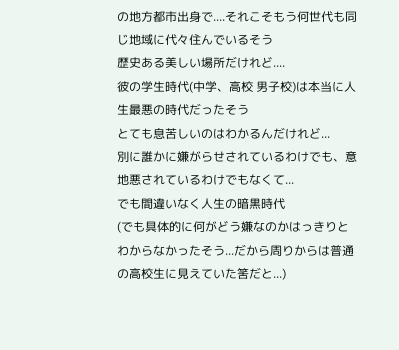の地方都市出身で....それこそもう何世代も同じ地域に代々住んでいるそう
歴史ある美しい場所だけれど....
彼の学生時代(中学、高校 男子校)は本当に人生最悪の時代だったそう
とても息苦しいのはわかるんだけれど...
別に誰かに嫌がらせされているわけでも、意地悪されているわけでもなくて...
でも間違いなく人生の暗黒時代
(でも具体的に何がどう嫌なのかはっきりとわからなかったそう...だから周りからは普通の高校生に見えていた筈だと...)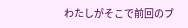わたしがそこで前回のブ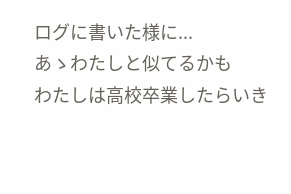ログに書いた様に...
あゝわたしと似てるかも
わたしは高校卒業したらいき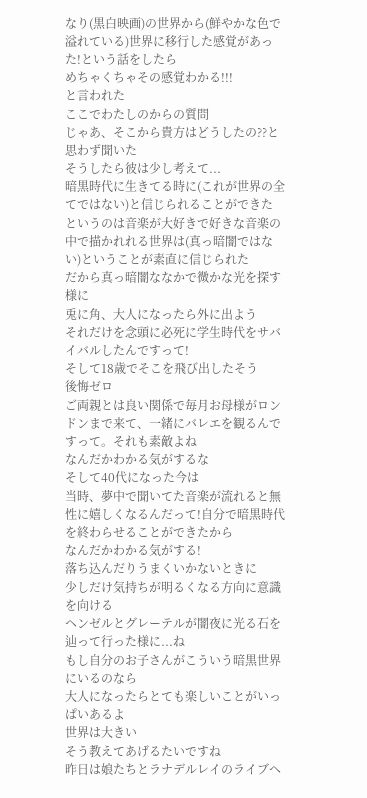なり(黒白映画)の世界から(鮮やかな色で溢れている)世界に移行した感覚があった!という話をしたら
めちゃくちゃその感覚わかる!!!
と言われた
ここでわたしのからの質問
じゃあ、そこから貴方はどうしたの??と思わず聞いた
そうしたら彼は少し考えて...
暗黒時代に生きてる時に(これが世界の全てではない)と信じられることができた
というのは音楽が大好きで好きな音楽の中で描かれれる世界は(真っ暗闇ではない)ということが素直に信じられた
だから真っ暗闇ななかで微かな光を探す様に
兎に角、大人になったら外に出よう
それだけを念頭に必死に学生時代をサバイバルしたんですって!
そして18歳でそこを飛び出したそう
後悔ゼロ
ご両親とは良い関係で毎月お母様がロンドンまで来て、一緒にバレエを観るんですって。それも素敵よね
なんだかわかる気がするな
そして40代になった今は
当時、夢中で聞いてた音楽が流れると無性に嬉しくなるんだって!自分で暗黒時代を終わらせることができたから
なんだかわかる気がする!
落ち込んだりうまくいかないときに
少しだけ気持ちが明るくなる方向に意識を向ける
ヘンゼルとグレーテルが闇夜に光る石を辿って行った様に...ね
もし自分のお子さんがこういう暗黒世界にいるのなら
大人になったらとても楽しいことがいっぱいあるよ
世界は大きい
そう教えてあげるたいですね
昨日は娘たちとラナデルレイのライブへ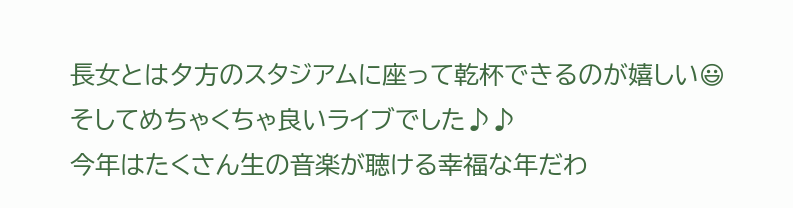長女とは夕方のスタジアムに座って乾杯できるのが嬉しい😃
そしてめちゃくちゃ良いライブでした♪♪
今年はたくさん生の音楽が聴ける幸福な年だわ